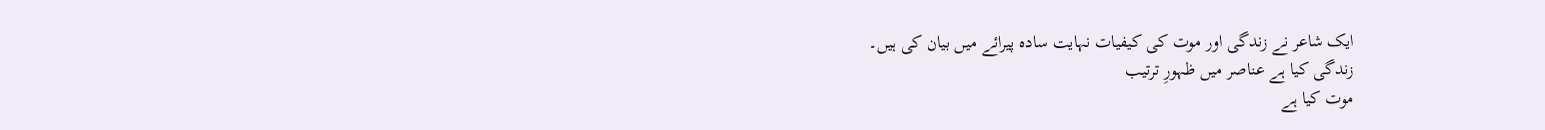ایک شاعر نے زندگی اور موت کی کیفیات نہایت سادہ پیرائے میں بیان کی ہیں۔
زندگی کیا ہے عناصر میں ظہورِ ترتیب
موت کیا ہے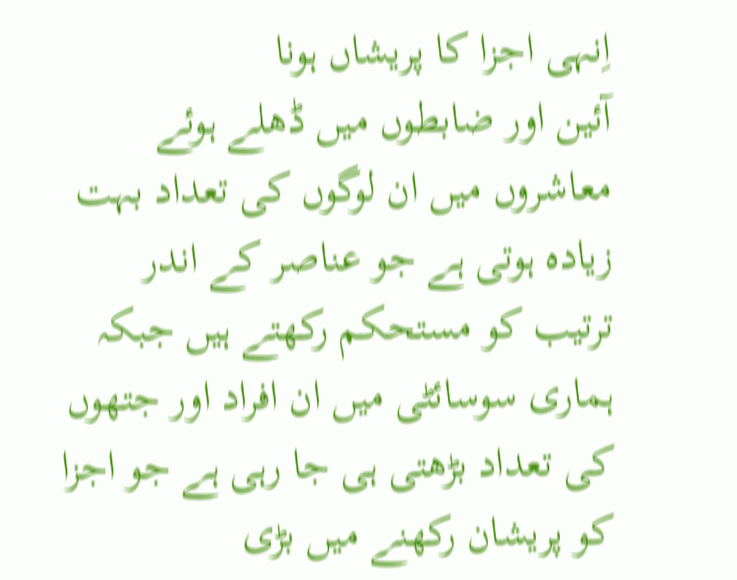اِنہی اجزا کا پریشاں ہونا
آئین اور ضابطوں میں ڈھلے ہوئے معاشروں میں ان لوگوں کی تعداد بہت زیادہ ہوتی ہے جو عناصر کے اندر ترتیب کو مستحکم رکھتے ہیں جبکہ ہماری سوسائٹی میں ان افراد اور جتھوں کی تعداد بڑھتی ہی جا رہی ہے جو اجزا کو پریشان رکھنے میں بڑی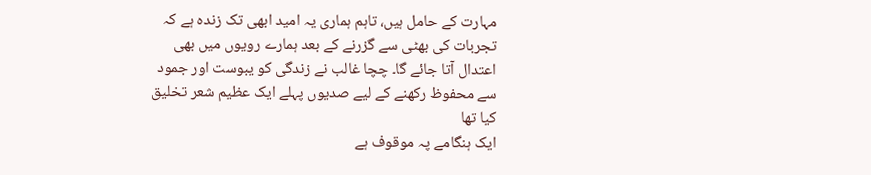مہارت کے حامل ہیں، تاہم ہماری یہ امید ابھی تک زندہ ہے کہ تجربات کی بھٹی سے گزرنے کے بعد ہمارے رویوں میں بھی اعتدال آتا جائے گا۔ چچا غالب نے زندگی کو یبوست اور جمود سے محفوظ رکھنے کے لیے صدیوں پہلے ایک عظیم شعر تخلیق کیا تھا
ایک ہنگامے پہ موقوف ہے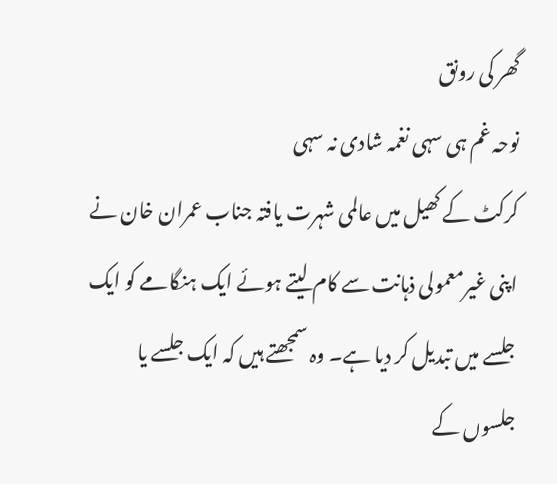گھر کی رونق
نوحہ غم ہی سہی نغمہ شادی نہ سہی
کرکٹ کے کھیل میں عالمی شہرت یافتہ جناب عمران خان نے اپنی غیرمعمولی ذہانت سے کام لیتے ہوئے ایک ہنگامے کو ایک جلسے میں تبدیل کر دیا ہے۔ وہ سمجھتے ہیں کہ ایک جلسے یا جلسوں کے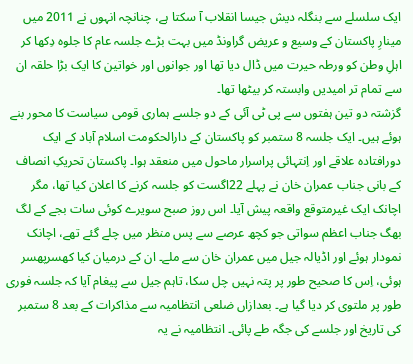ایک سلسلے سے بنگلہ دیش جیسا انقلاب آ سکتا ہے، چنانچہ انہوں نے 2011 میں مینارِ پاکستان کے وسیع و عریض گراونڈ میں بہت بڑے جلسہ عام کا جلوہ دِکھا کر اہلِ وطن کو ورطہ حیرت میں ڈال دیا تھا اور جوانوں اور خواتین کا ایک بڑا حلقہ ان سے تمام تر امیدیں وابستہ کر بیٹھا تھا۔
گزشتہ دو تین ہفتوں سے پی ٹی آئی کے دو جلسے ہماری قومی سیاست کا محور بنے ہوئے ہیں۔ ایک جلسہ 8 ستمبر کو پاکستان کے دارالحکومت اسلام آباد کے ایک دورافتادہ علاقے اور اِنتہائی پراسرار ماحول میں منعقد ہوا۔ پاکستان تحریکِ انصاف کے بانی جناب عمران خان نے پہلے 22اگست کو جلسہ کرنے کا اعلان کیا تھا، مگر اچانک ایک غیرمتوقع واقعہ پیش آیا۔ اس روز صبح سویرے کوئی سات بجے کے لگ بھگ جناب اعظم سواتی جو کچھ عرصے سے پس منظر میں چلے گئے تھے، اچانک نمودار ہوئے اور اڈیالہ جیل میں عمران خان سے ملے۔ ان کے درمیان کیا کھسرپھسر ہوئی، اِس کا صحیح طور پر پتہ نہیں چل سکا، تاہم جیل سے پیغام آیا کہ جلسہ فوری طور پر ملتوی کر دیا گیا ہے۔ بعدازاں ضلعی انتظامیہ سے مذاکرات کے بعد 8 ستمبر کی تاریخ اور جلسے کی جگہ طے پائی۔ انتظامیہ نے یہ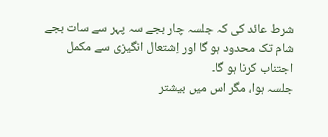شرط عائد کی کہ جلسہ چار بجے سہ پہر سے سات بجے شام تک محدود ہو گا اور اِشتعال انگیزی سے مکمل اجتناب کرنا ہو گا۔
جلسہ ہوا، مگر اس میں بیشتر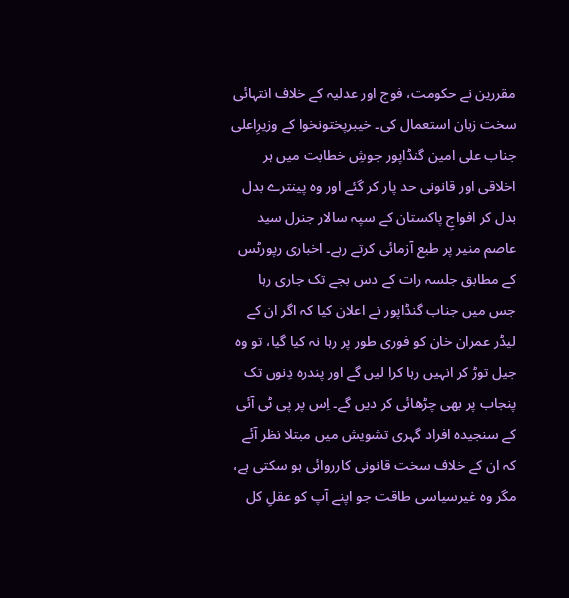مقررین نے حکومت، فوج اور عدلیہ کے خلاف انتہائی سخت زبان استعمال کی۔ خیبرپختونخوا کے وزیرِاعلی جناب علی امین گنڈاپور جوشِ خطابت میں ہر اخلاقی اور قانونی حد پار کر گئے اور وہ پینترے بدل بدل کر افواجِ پاکستان کے سپہ سالار جنرل سید عاصم منیر پر طبع آزمائی کرتے رہے۔ اخباری رپورٹس کے مطابق جلسہ رات کے دس بجے تک جاری رہا جس میں جناب گنڈاپور نے اعلان کیا کہ اگر ان کے لیڈر عمران خان کو فوری طور پر رہا نہ کیا گیا، تو وہ جیل توڑ کر انہیں رہا کرا لیں گے اور پندرہ دِنوں تک پنجاب پر بھی چڑھائی کر دیں گے۔ اِس پر پی ٹی آئی کے سنجیدہ افراد گہری تشویش میں مبتلا نظر آئے کہ ان کے خلاف سخت قانونی کارروائی ہو سکتی ہے، مگر وہ غیرسیاسی طاقت جو اپنے آپ کو عقلِ کل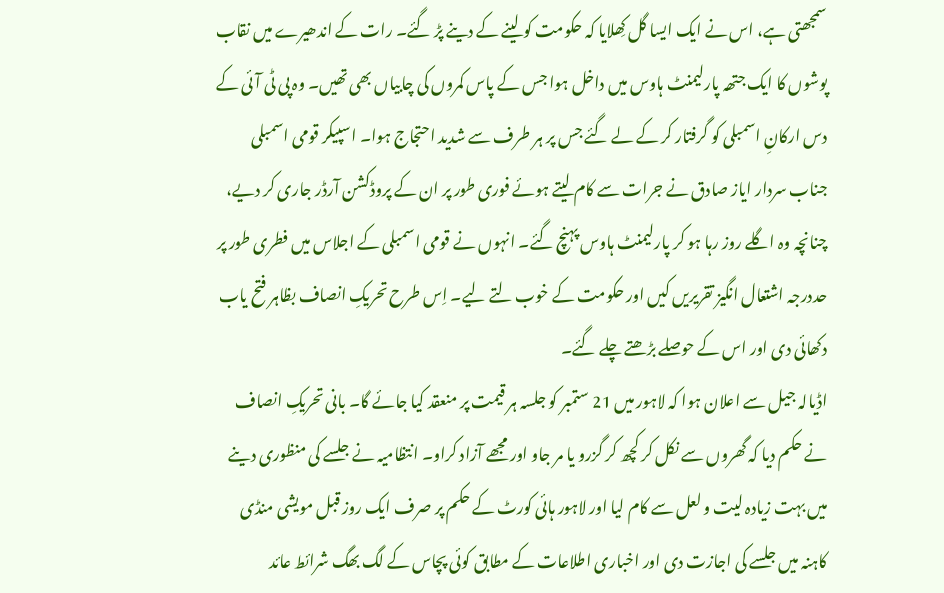سمجھتی ہے، اس نے ایک ایسا گل کِھلایا کہ حکومت کو لینے کے دینے پڑ گئے۔ رات کے اندھیرے میں نقاب پوشوں کا ایک جتھہ پارلیمنٹ ہاوس میں داخل ہوا جس کے پاس کمروں کی چابیاں بھی تھیں۔ وہ پی ٹی آئی کے دس ارکانِ اسمبلی کو گرفتار کر کے لے گئے جس پر ہر طرف سے شدید احتجاج ہوا۔ اسپیکر قومی اسمبلی جناب سردار ایاز صادق نے جرات سے کام لیتے ہوئے فوری طور پر ان کے پروڈکشن آرڈر جاری کر دیے، چنانچہ وہ اگلے روز رہا ہو کر پارلیمنٹ ہاوس پہنچ گئے۔ انہوں نے قومی اسمبلی کے اجلاس میں فطری طور پر حددرجہ اشتعال انگیز تقریریں کیں اور حکومت کے خوب لتے لیے۔ اِس طرح تحریکِ انصاف بظاہر فتح یاب دکھائی دی اور اس کے حوصلے بڑھتے چلے گئے۔
اڈیالہ جیل سے اعلان ہوا کہ لاہور میں 21 ستمبر کو جلسہ ہر قیمت پر منعقد کیا جائے گا۔ بانی تحریکِ انصاف نے حکم دیا کہ گھروں سے نکل کر کچھ کر گزرو یا مر جاو اور مجھے آزاد کراو۔ انتظامیہ نے جلسے کی منظوری دینے میں بہت زیادہ لیت و لعل سے کام لیا اور لاہور ہائی کورٹ کے حکم پر صرف ایک روز قبل مویشی منڈی کاہنہ میں جلسے کی اجازت دی اور اخباری اطلاعات کے مطابق کوئی پچاس کے لگ بھگ شرائط عائد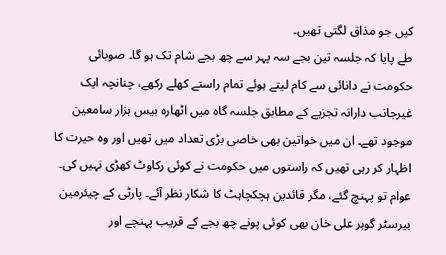کیں جو مذاق لگتی تھیں۔
طے پایا کہ جلسہ تین بجے سہ پہر سے چھ بجے شام تک ہو گا۔ صوبائی حکومت نے دانائی سے کام لیتے ہوئے تمام راستے کھلے رکھے، چنانچہ ایک غیرجانب دارانہ تجزیے کے مطابق جلسہ گاہ میں اٹھارہ بیس ہزار سامعین موجود تھے۔ ان میں خواتین بھی خاصی بڑی تعداد میں تھیں اور وہ حیرت کا اظہار کر رہی تھیں کہ راستوں میں حکومت نے کوئی رکاوٹ کھڑی نہیں کی۔ عوام تو پہنچ گئے، مگر قائدین ہچکچاہٹ کا شکار نظر آئے۔ پارٹی کے چیئرمین بیرسٹر گوہر علی خان بھی کوئی پونے چھ بجے کے قریب پہنچے اور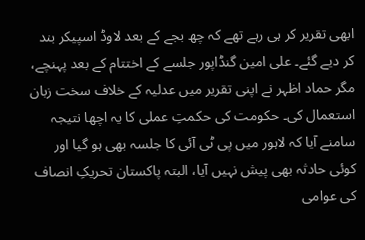ابھی تقریر کر ہی رہے تھے کہ چھ بجے کے بعد لاوڈ اسپیکر بند کر دیے گئے۔ علی امین گنڈاپور جلسے کے اختتام کے بعد پہنچے، مگر حماد اظہر نے اپنی تقریر میں عدلیہ کے خلاف سخت زبان استعمال کی۔ حکومت کی حکمتِ عملی کا یہ اچھا نتیجہ سامنے آیا کہ لاہور میں پی ٹی آئی کا جلسہ بھی ہو گیا اور کوئی حادثہ بھی پیش نہیں آیا، البتہ پاکستان تحریکِ انصاف کی عوامی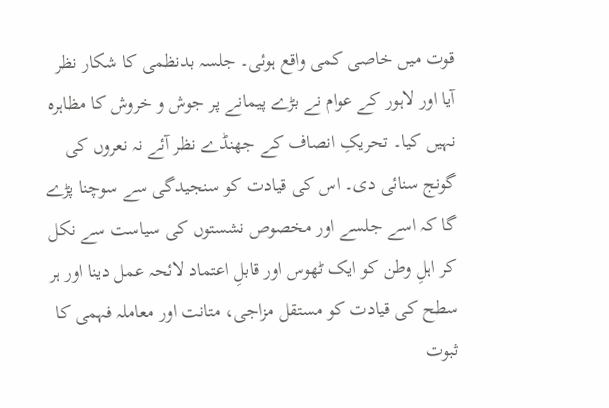قوت میں خاصی کمی واقع ہوئی۔ جلسہ بدنظمی کا شکار نظر آیا اور لاہور کے عوام نے بڑے پیمانے پر جوش و خروش کا مظاہرہ نہیں کیا۔ تحریکِ انصاف کے جھنڈے نظر آئے نہ نعروں کی گونج سنائی دی۔ اس کی قیادت کو سنجیدگی سے سوچنا پڑے گا کہ اسے جلسے اور مخصوص نشستوں کی سیاست سے نکل کر اہلِ وطن کو ایک ٹھوس اور قابلِ اعتماد لائحہ عمل دینا اور ہر سطح کی قیادت کو مستقل مزاجی، متانت اور معاملہ فہمی کا ثبوت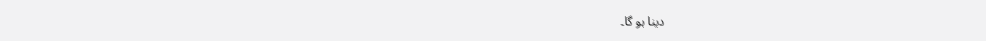دینا ہو گا۔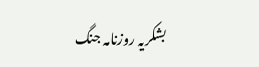بشکریہ روزنامہ جنگ